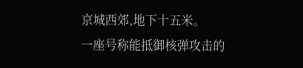京城西郊,地下十五米。
一座号称能抵御核弹攻击的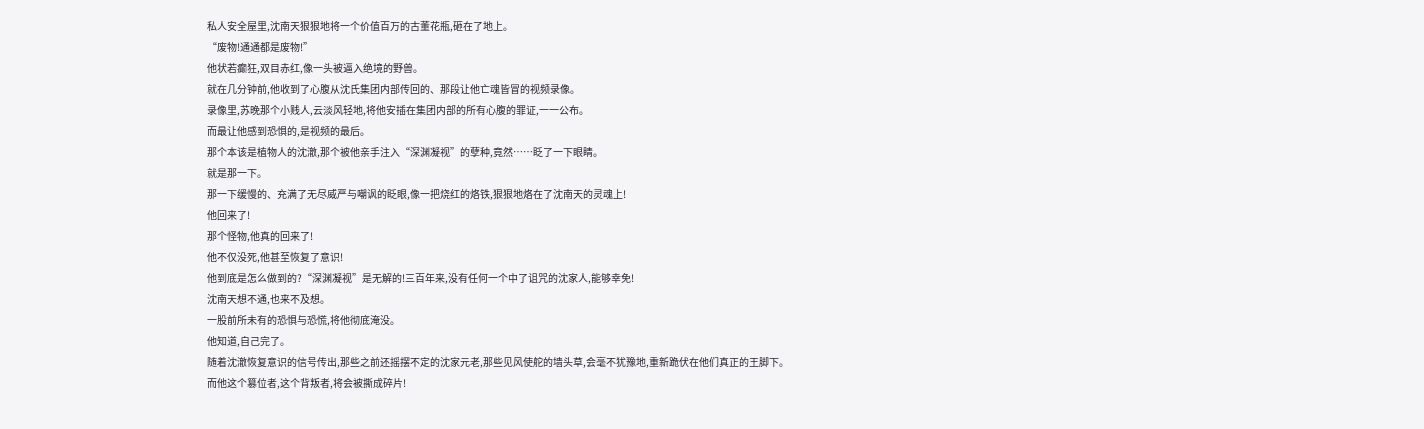私人安全屋里,沈南天狠狠地将一个价值百万的古董花瓶,砸在了地上。
“废物!通通都是废物!”
他状若癫狂,双目赤红,像一头被逼入绝境的野兽。
就在几分钟前,他收到了心腹从沈氏集团内部传回的、那段让他亡魂皆冒的视频录像。
录像里,苏晚那个小贱人,云淡风轻地,将他安插在集团内部的所有心腹的罪证,一一公布。
而最让他感到恐惧的,是视频的最后。
那个本该是植物人的沈澈,那个被他亲手注入“深渊凝视”的孽种,竟然……眨了一下眼睛。
就是那一下。
那一下缓慢的、充满了无尽威严与嘲讽的眨眼,像一把烧红的烙铁,狠狠地烙在了沈南天的灵魂上!
他回来了!
那个怪物,他真的回来了!
他不仅没死,他甚至恢复了意识!
他到底是怎么做到的?“深渊凝视”是无解的!三百年来,没有任何一个中了诅咒的沈家人,能够幸免!
沈南天想不通,也来不及想。
一股前所未有的恐惧与恐慌,将他彻底淹没。
他知道,自己完了。
随着沈澈恢复意识的信号传出,那些之前还摇摆不定的沈家元老,那些见风使舵的墙头草,会毫不犹豫地,重新跪伏在他们真正的王脚下。
而他这个篡位者,这个背叛者,将会被撕成碎片!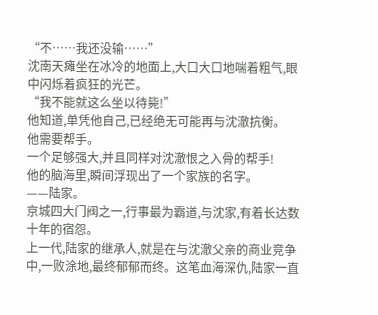“不……我还没输……”
沈南天瘫坐在冰冷的地面上,大口大口地喘着粗气,眼中闪烁着疯狂的光芒。
“我不能就这么坐以待毙!”
他知道,单凭他自己,已经绝无可能再与沈澈抗衡。
他需要帮手。
一个足够强大,并且同样对沈澈恨之入骨的帮手!
他的脑海里,瞬间浮现出了一个家族的名字。
——陆家。
京城四大门阀之一,行事最为霸道,与沈家,有着长达数十年的宿怨。
上一代,陆家的继承人,就是在与沈澈父亲的商业竞争中,一败涂地,最终郁郁而终。这笔血海深仇,陆家一直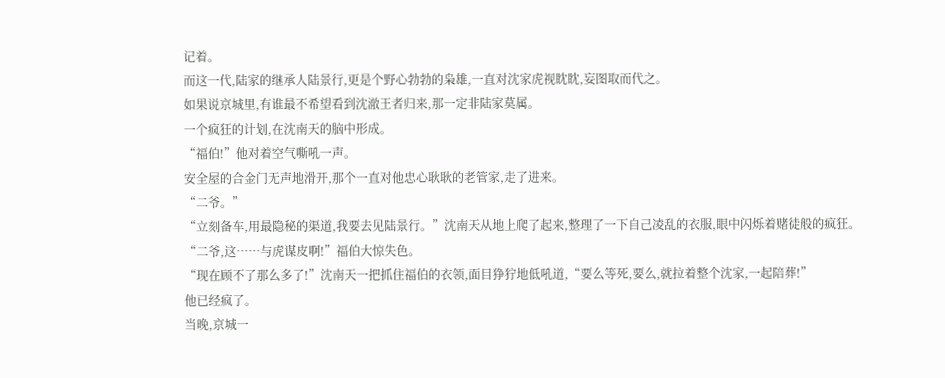记着。
而这一代,陆家的继承人陆景行,更是个野心勃勃的枭雄,一直对沈家虎视眈眈,妄图取而代之。
如果说京城里,有谁最不希望看到沈澈王者归来,那一定非陆家莫属。
一个疯狂的计划,在沈南天的脑中形成。
“福伯!”他对着空气嘶吼一声。
安全屋的合金门无声地滑开,那个一直对他忠心耿耿的老管家,走了进来。
“二爷。”
“立刻备车,用最隐秘的渠道,我要去见陆景行。”沈南天从地上爬了起来,整理了一下自己凌乱的衣服,眼中闪烁着赌徒般的疯狂。
“二爷,这……与虎谋皮啊!”福伯大惊失色。
“现在顾不了那么多了!”沈南天一把抓住福伯的衣领,面目狰狞地低吼道,“要么等死,要么,就拉着整个沈家,一起陪葬!”
他已经疯了。
当晚,京城一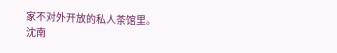家不对外开放的私人茶馆里。
沈南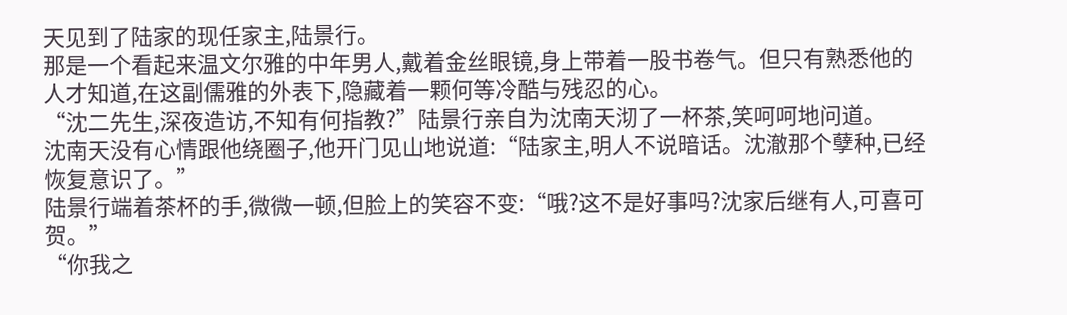天见到了陆家的现任家主,陆景行。
那是一个看起来温文尔雅的中年男人,戴着金丝眼镜,身上带着一股书卷气。但只有熟悉他的人才知道,在这副儒雅的外表下,隐藏着一颗何等冷酷与残忍的心。
“沈二先生,深夜造访,不知有何指教?”陆景行亲自为沈南天沏了一杯茶,笑呵呵地问道。
沈南天没有心情跟他绕圈子,他开门见山地说道:“陆家主,明人不说暗话。沈澈那个孽种,已经恢复意识了。”
陆景行端着茶杯的手,微微一顿,但脸上的笑容不变:“哦?这不是好事吗?沈家后继有人,可喜可贺。”
“你我之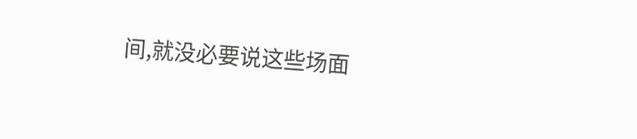间,就没必要说这些场面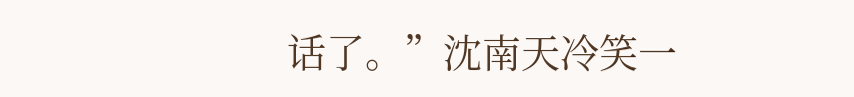话了。”沈南天冷笑一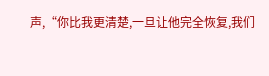声,“你比我更清楚,一旦让他完全恢复,我们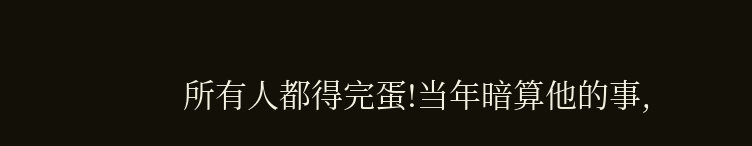所有人都得完蛋!当年暗算他的事,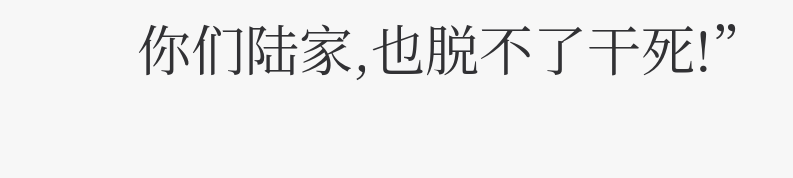你们陆家,也脱不了干死!”